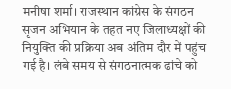मनीषा शर्मा। राजस्थान कांग्रेस के संगठन सृजन अभियान के तहत नए जिलाध्यक्षों की नियुक्ति की प्रक्रिया अब अंतिम दौर में पहुंच गई है। लंबे समय से संगठनात्मक ढांचे को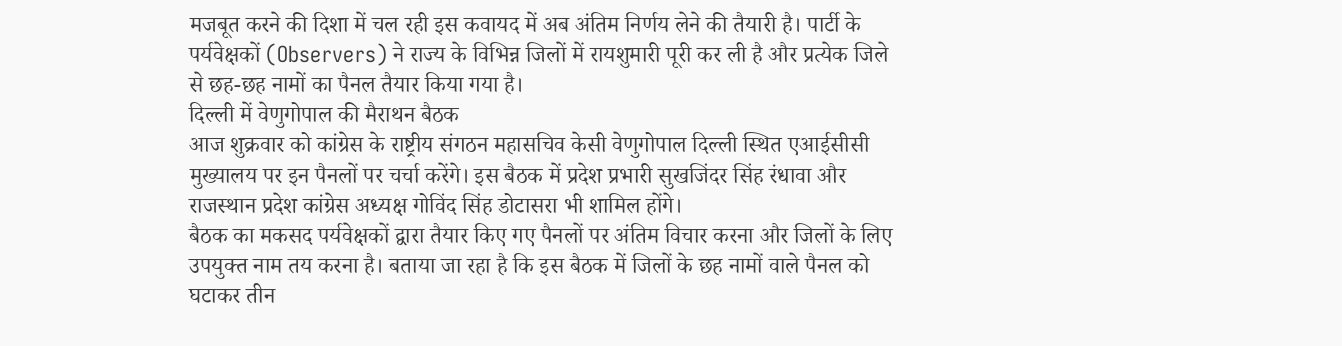मजबूत करने की दिशा में चल रही इस कवायद में अब अंतिम निर्णय लेने की तैयारी है। पार्टी के पर्यवेक्षकों (Observers) ने राज्य के विभिन्न जिलों में रायशुमारी पूरी कर ली है और प्रत्येक जिले से छह-छह नामों का पैनल तैयार किया गया है।
दिल्ली में वेणुगोपाल की मैराथन बैठक
आज शुक्रवार को कांग्रेस के राष्ट्रीय संगठन महासचिव केसी वेणुगोपाल दिल्ली स्थित एआईसीसी मुख्यालय पर इन पैनलों पर चर्चा करेंगे। इस बैठक में प्रदेश प्रभारी सुखजिंदर सिंह रंधावा और राजस्थान प्रदेश कांग्रेस अध्यक्ष गोविंद सिंह डोटासरा भी शामिल होंगे।
बैठक का मकसद पर्यवेक्षकों द्वारा तैयार किए गए पैनलों पर अंतिम विचार करना और जिलों के लिए उपयुक्त नाम तय करना है। बताया जा रहा है कि इस बैठक में जिलों के छह नामों वाले पैनल को घटाकर तीन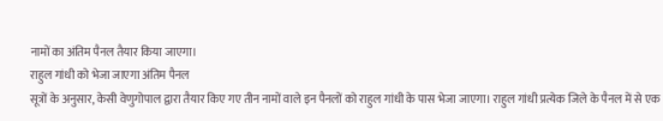नामों का अंतिम पैनल तैयार किया जाएगा।
राहुल गांधी को भेजा जाएगा अंतिम पैनल
सूत्रों के अनुसार, केसी वेणुगोपाल द्वारा तैयार किए गए तीन नामों वाले इन पैनलों को राहुल गांधी के पास भेजा जाएगा। राहुल गांधी प्रत्येक जिले के पैनल में से एक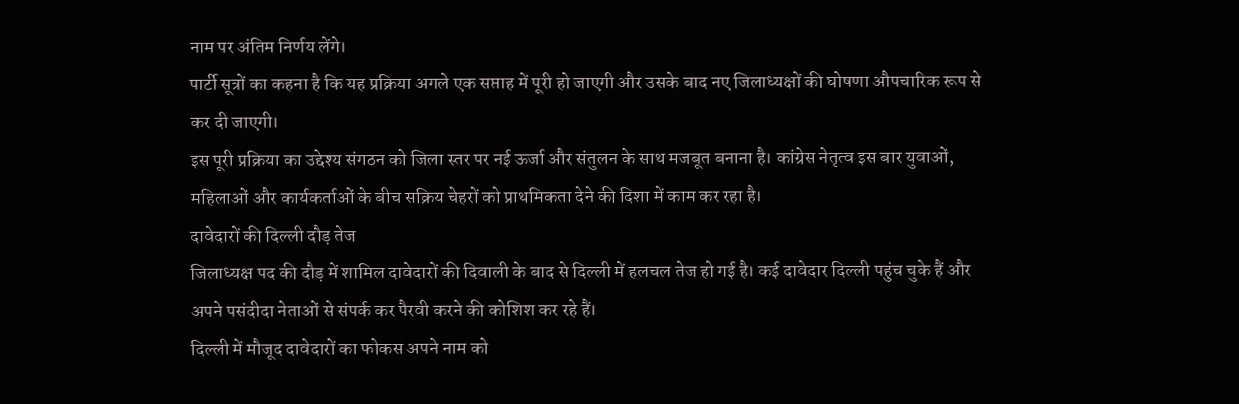नाम पर अंतिम निर्णय लेंगे।
पार्टी सूत्रों का कहना है कि यह प्रक्रिया अगले एक सप्ताह में पूरी हो जाएगी और उसके बाद नए जिलाध्यक्षों की घोषणा औपचारिक रूप से कर दी जाएगी।
इस पूरी प्रक्रिया का उद्देश्य संगठन को जिला स्तर पर नई ऊर्जा और संतुलन के साथ मजबूत बनाना है। कांग्रेस नेतृत्व इस बार युवाओं, महिलाओं और कार्यकर्ताओं के बीच सक्रिय चेहरों को प्राथमिकता देने की दिशा में काम कर रहा है।
दावेदारों की दिल्ली दौड़ तेज
जिलाध्यक्ष पद की दौड़ में शामिल दावेदारों की दिवाली के बाद से दिल्ली में हलचल तेज हो गई है। कई दावेदार दिल्ली पहुंच चुके हैं और अपने पसंदीदा नेताओं से संपर्क कर पैरवी करने की कोशिश कर रहे हैं।
दिल्ली में मौजूद दावेदारों का फोकस अपने नाम को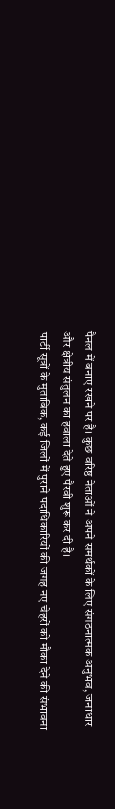पैनल में बनाए रखने पर है। कुछ वरिष्ठ नेताओं ने अपने समर्थकों के लिए संगठनात्मक अनुभव, जनाधार और क्षेत्रीय संतुलन का हवाला देते हुए पैरवी शुरू कर दी है।
पार्टी सूत्रों के मुताबिक, कई जिलों में पुराने पदाधिकारियों की जगह नए चेहरों को मौका देने की संभावना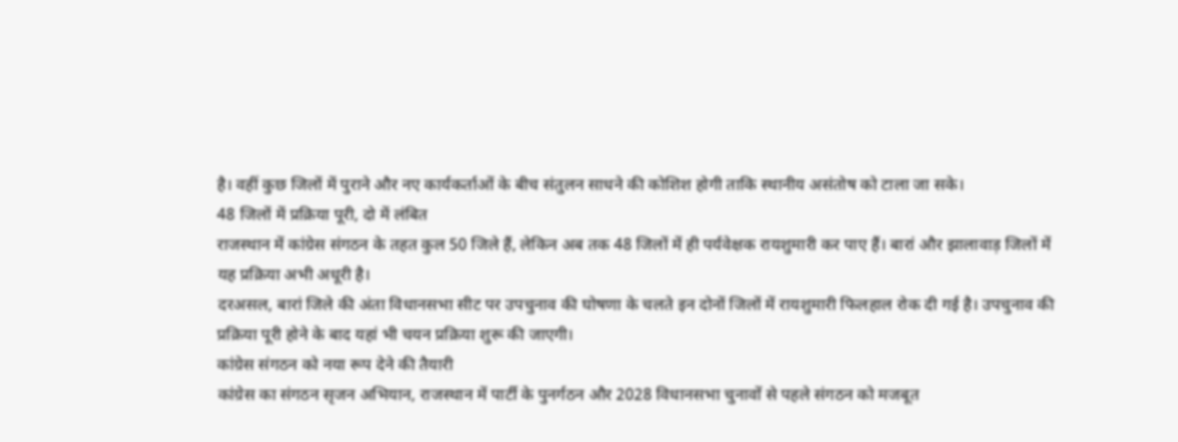है। वहीं कुछ जिलों में पुराने और नए कार्यकर्ताओं के बीच संतुलन साधने की कोशिश होगी ताकि स्थानीय असंतोष को टाला जा सके।
48 जिलों में प्रक्रिया पूरी, दो में लंबित
राजस्थान में कांग्रेस संगठन के तहत कुल 50 जिले हैं, लेकिन अब तक 48 जिलों में ही पर्यवेक्षक रायशुमारी कर पाए हैं। बारां और झालावाड़ जिलों में यह प्रक्रिया अभी अधूरी है।
दरअसल, बारां जिले की अंता विधानसभा सीट पर उपचुनाव की घोषणा के चलते इन दोनों जिलों में रायशुमारी फिलहाल रोक दी गई है। उपचुनाव की प्रक्रिया पूरी होने के बाद यहां भी चयन प्रक्रिया शुरू की जाएगी।
कांग्रेस संगठन को नया रूप देने की तैयारी
कांग्रेस का संगठन सृजन अभियान, राजस्थान में पार्टी के पुनर्गठन और 2028 विधानसभा चुनावों से पहले संगठन को मजबूत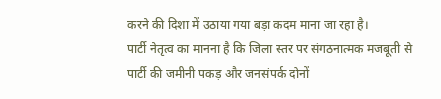करने की दिशा में उठाया गया बड़ा कदम माना जा रहा है।
पार्टी नेतृत्व का मानना है कि जिला स्तर पर संगठनात्मक मजबूती से पार्टी की जमीनी पकड़ और जनसंपर्क दोनों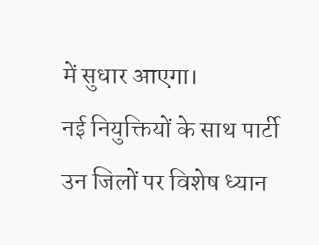में सुधार आएगा।
नई नियुक्तियों के साथ पार्टी उन जिलों पर विशेष ध्यान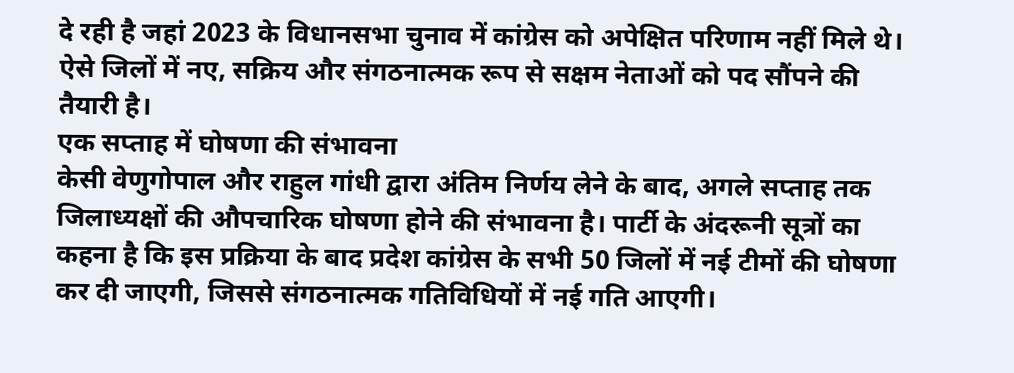दे रही है जहां 2023 के विधानसभा चुनाव में कांग्रेस को अपेक्षित परिणाम नहीं मिले थे। ऐसे जिलों में नए, सक्रिय और संगठनात्मक रूप से सक्षम नेताओं को पद सौंपने की तैयारी है।
एक सप्ताह में घोषणा की संभावना
केसी वेणुगोपाल और राहुल गांधी द्वारा अंतिम निर्णय लेने के बाद, अगले सप्ताह तक जिलाध्यक्षों की औपचारिक घोषणा होने की संभावना है। पार्टी के अंदरूनी सूत्रों का कहना है कि इस प्रक्रिया के बाद प्रदेश कांग्रेस के सभी 50 जिलों में नई टीमों की घोषणा कर दी जाएगी, जिससे संगठनात्मक गतिविधियों में नई गति आएगी।